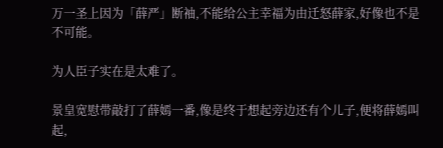万一圣上因为「薛严」断袖,不能给公主幸福为由迁怒薛家,好像也不是不可能。

为人臣子实在是太难了。

景皇宽慰带敲打了薛嫣一番,像是终于想起旁边还有个儿子,便将薛嫣叫起,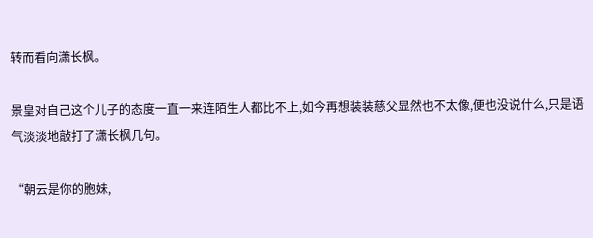转而看向潇长枫。

景皇对自己这个儿子的态度一直一来连陌生人都比不上,如今再想装装慈父显然也不太像,便也没说什么,只是语气淡淡地敲打了潇长枫几句。

“朝云是你的胞妹,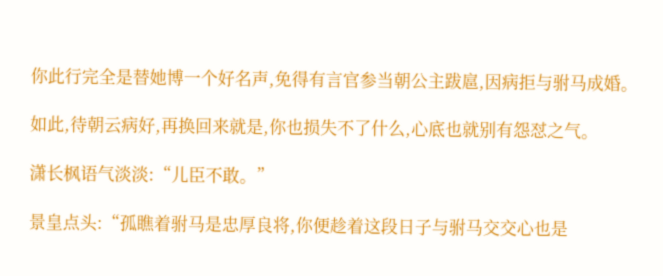你此行完全是替她博一个好名声,免得有言官参当朝公主跋扈,因病拒与驸马成婚。

如此,待朝云病好,再换回来就是,你也损失不了什么,心底也就别有怨怼之气。

潇长枫语气淡淡:“儿臣不敢。”

景皇点头:“孤瞧着驸马是忠厚良将,你便趁着这段日子与驸马交交心也是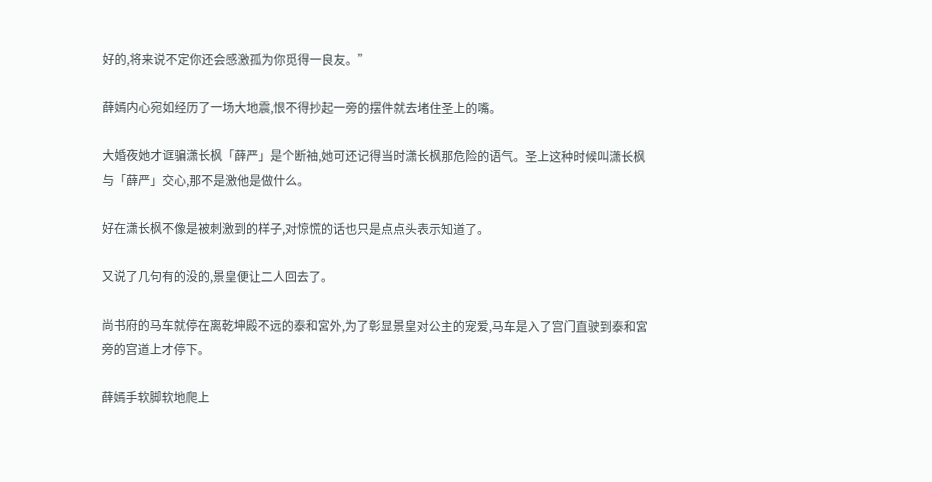好的,将来说不定你还会感激孤为你觅得一良友。”

薛嫣内心宛如经历了一场大地震,恨不得抄起一旁的摆件就去堵住圣上的嘴。

大婚夜她才诓骗潇长枫「薛严」是个断袖,她可还记得当时潇长枫那危险的语气。圣上这种时候叫潇长枫与「薛严」交心,那不是激他是做什么。

好在潇长枫不像是被刺激到的样子,对惊慌的话也只是点点头表示知道了。

又说了几句有的没的,景皇便让二人回去了。

尚书府的马车就停在离乾坤殿不远的泰和宮外,为了彰显景皇对公主的宠爱,马车是入了宫门直驶到泰和宮旁的宫道上才停下。

薛嫣手软脚软地爬上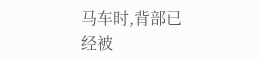马车时,背部已经被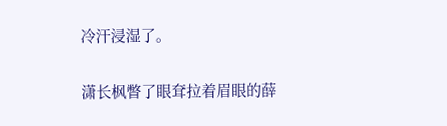冷汗浸湿了。

潇长枫瞥了眼耷拉着眉眼的薛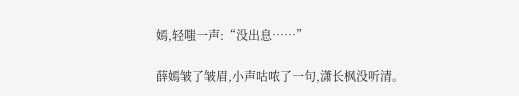嫣,轻嗤一声:“没出息……”

薛嫣皱了皱眉,小声咕哝了一句,潇长枫没听清。